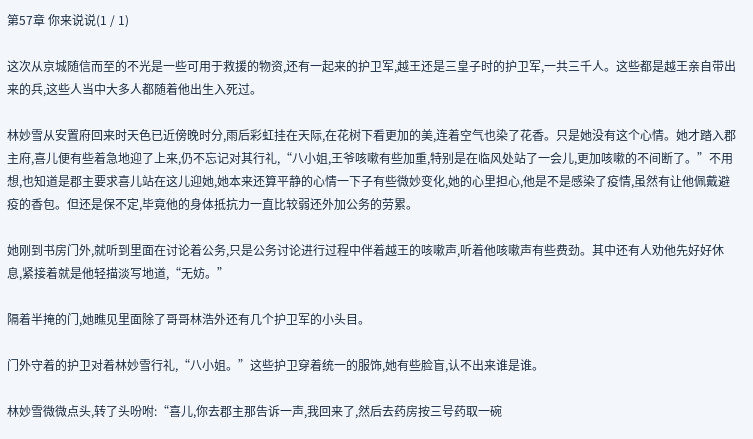第57章 你来说说(1 / 1)

这次从京城随信而至的不光是一些可用于救援的物资,还有一起来的护卫军,越王还是三皇子时的护卫军,一共三千人。这些都是越王亲自带出来的兵,这些人当中大多人都随着他出生入死过。

林妙雪从安置府回来时天色已近傍晚时分,雨后彩虹挂在天际,在花树下看更加的美,连着空气也染了花香。只是她没有这个心情。她才踏入郡主府,喜儿便有些着急地迎了上来,仍不忘记对其行礼,“八小姐,王爷咳嗽有些加重,特别是在临风处站了一会儿,更加咳嗽的不间断了。”不用想,也知道是郡主要求喜儿站在这儿迎她,她本来还算平静的心情一下子有些微妙变化,她的心里担心,他是不是感染了疫情,虽然有让他佩戴避疫的香包。但还是保不定,毕竟他的身体抵抗力一直比较弱还外加公务的劳累。

她刚到书房门外,就听到里面在讨论着公务,只是公务讨论进行过程中伴着越王的咳嗽声,听着他咳嗽声有些费劲。其中还有人劝他先好好休息,紧接着就是他轻描淡写地道,“无妨。”

隔着半掩的门,她瞧见里面除了哥哥林浩外还有几个护卫军的小头目。

门外守着的护卫对着林妙雪行礼,“八小姐。”这些护卫穿着统一的服饰,她有些脸盲,认不出来谁是谁。

林妙雪微微点头,转了头吩咐:“喜儿,你去郡主那告诉一声,我回来了,然后去药房按三号药取一碗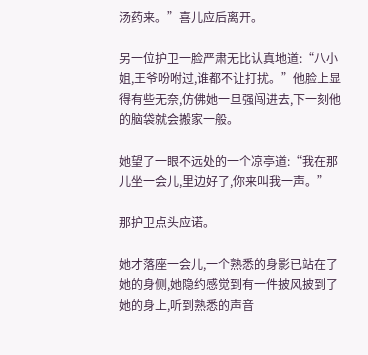汤药来。”喜儿应后离开。

另一位护卫一脸严肃无比认真地道:“八小姐,王爷吩咐过,谁都不让打扰。”他脸上显得有些无奈,仿佛她一旦强闯进去,下一刻他的脑袋就会搬家一般。

她望了一眼不远处的一个凉亭道:“我在那儿坐一会儿,里边好了,你来叫我一声。”

那护卫点头应诺。

她才落座一会儿,一个熟悉的身影已站在了她的身侧,她隐约感觉到有一件披风披到了她的身上,听到熟悉的声音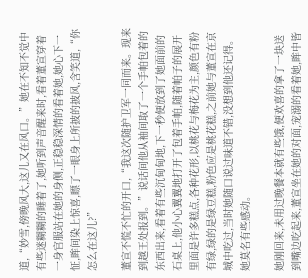道,“妙雪,傍晚风大,这儿又在风口。”她在不知不觉中有些迷糊糊的睡着了,她听到声音醒来时,看着董宣穿着一身官服站在她的身侧,正稳稳深情的看着她,她心下一怔,眸间染上惊喜,瞟了一眼身上所披的披风,含笑道,“你怎么在这儿?”

董宣不慌不忙的开口,“我这次随护卫军一同而来。现来到越王处报到。”说话间他从袖间取了一个手帕包着的东西出来,看着有些沉甸甸地,下一秒便放到了她面前的石桌上,他小心翼翼地打开了包着手帕,随着帕子的展开里面是许多糕点,各种花形,以桃花与梅花为主,颜色有粉有绿,绿的是绿豆糕,粉色应是桃花糕,之前她与董宣在京城中吃过,当时她随口说过味道不错,没想到他还记得。她莫名有些感动。

她刚回来,未用过晚餐本就有些饿,便欢喜的拿了一块送到嘴边吃起来,董宣坐在她的对面,宠溺的看着她,眸中皆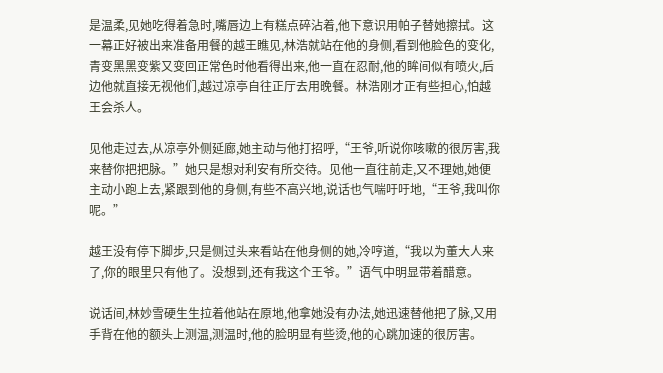是温柔,见她吃得着急时,嘴唇边上有糕点碎沾着,他下意识用帕子替她擦拭。这一幕正好被出来准备用餐的越王瞧见,林浩就站在他的身侧,看到他脸色的变化,青变黑黑变紫又变回正常色时他看得出来,他一直在忍耐,他的眸间似有喷火,后边他就直接无视他们,越过凉亭自往正厅去用晚餐。林浩刚才正有些担心,怕越王会杀人。

见他走过去,从凉亭外侧延廊,她主动与他打招呼,“王爷,听说你咳嗽的很厉害,我来替你把把脉。”她只是想对利安有所交待。见他一直往前走,又不理她,她便主动小跑上去,紧跟到他的身侧,有些不高兴地,说话也气喘吁吁地,“王爷,我叫你呢。”

越王没有停下脚步,只是侧过头来看站在他身侧的她,冷哼道,“我以为董大人来了,你的眼里只有他了。没想到,还有我这个王爷。”语气中明显带着醋意。

说话间,林妙雪硬生生拉着他站在原地,他拿她没有办法,她迅速替他把了脉,又用手背在他的额头上测温,测温时,他的脸明显有些烫,他的心跳加速的很厉害。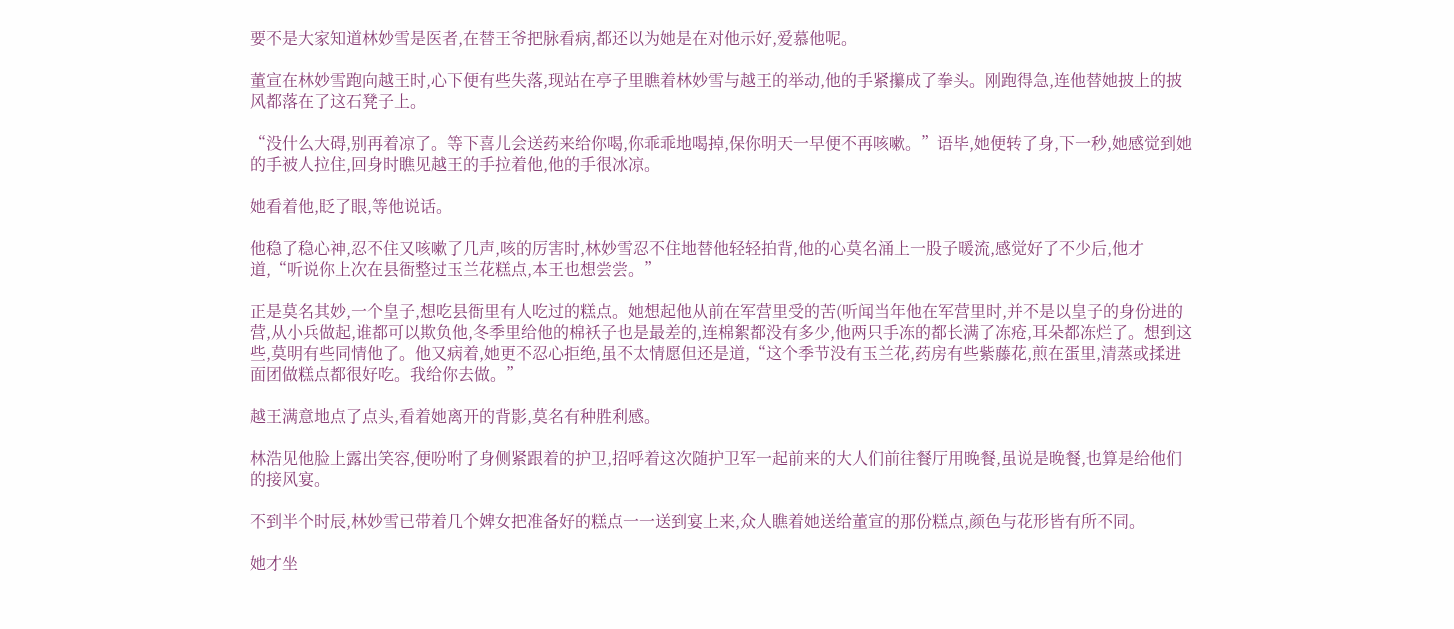要不是大家知道林妙雪是医者,在替王爷把脉看病,都还以为她是在对他示好,爱慕他呢。

董宣在林妙雪跑向越王时,心下便有些失落,现站在亭子里瞧着林妙雪与越王的举动,他的手紧攥成了拳头。刚跑得急,连他替她披上的披风都落在了这石凳子上。

“没什么大碍,别再着凉了。等下喜儿会送药来给你喝,你乖乖地喝掉,保你明天一早便不再咳嗽。”语毕,她便转了身,下一秒,她感觉到她的手被人拉住,回身时瞧见越王的手拉着他,他的手很冰凉。

她看着他,眨了眼,等他说话。

他稳了稳心神,忍不住又咳嗽了几声,咳的厉害时,林妙雪忍不住地替他轻轻拍背,他的心莫名涌上一股子暖流,感觉好了不少后,他才道,“听说你上次在县衙整过玉兰花糕点,本王也想尝尝。”

正是莫名其妙,一个皇子,想吃县衙里有人吃过的糕点。她想起他从前在军营里受的苦(听闻当年他在军营里时,并不是以皇子的身份进的营,从小兵做起,谁都可以欺负他,冬季里给他的棉袄子也是最差的,连棉絮都没有多少,他两只手冻的都长满了冻疮,耳朵都冻烂了。想到这些,莫明有些同情他了。他又病着,她更不忍心拒绝,虽不太情愿但还是道,“这个季节没有玉兰花,药房有些紫藤花,煎在蛋里,清蒸或揉进面团做糕点都很好吃。我给你去做。”

越王满意地点了点头,看着她离开的背影,莫名有种胜利感。

林浩见他脸上露出笑容,便吩咐了身侧紧跟着的护卫,招呼着这次随护卫军一起前来的大人们前往餐厅用晚餐,虽说是晚餐,也算是给他们的接风宴。

不到半个时辰,林妙雪已带着几个婢女把准备好的糕点一一送到宴上来,众人瞧着她送给董宣的那份糕点,颜色与花形皆有所不同。

她才坐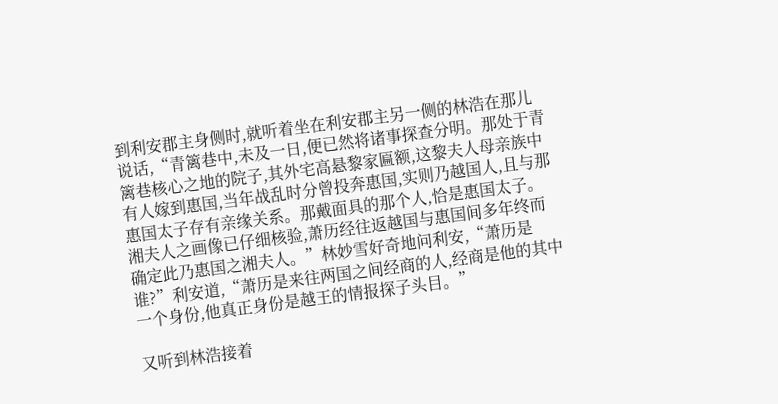到利安郡主身侧时,就听着坐在利安郡主另一侧的林浩在那儿说话,“青篱巷中,未及一日,便已然将诸事探查分明。那处于青篱巷核心之地的院子,其外宅高悬黎家匾额,这黎夫人母亲族中有人嫁到惠国,当年战乱时分曾投奔惠国,实则乃越国人,且与那惠国太子存有亲缘关系。那戴面具的那个人,恰是惠国太子。湘夫人之画像已仔细核验,萧历经往返越国与惠国间多年终而确定此乃惠国之湘夫人。”林妙雪好奇地问利安,“萧历是谁?”利安道,“萧历是来往两国之间经商的人,经商是他的其中一个身份,他真正身份是越王的情报探子头目。”

又听到林浩接着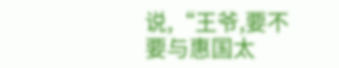说,“王爷,要不要与惠国太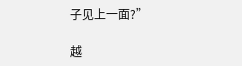子见上一面?”

越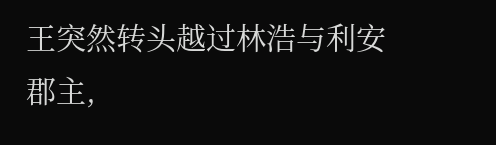王突然转头越过林浩与利安郡主,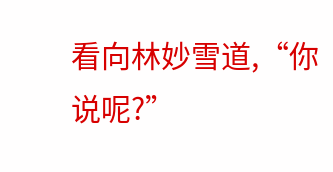看向林妙雪道,“你说呢?”